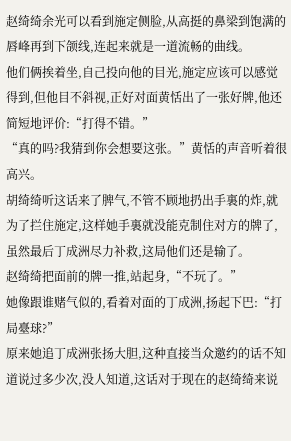赵绮绮余光可以看到施定侧脸,从高挺的鼻梁到饱满的唇峰再到下颌线,连起来就是一道流畅的曲线。
他们俩挨着坐,自己投向他的目光,施定应该可以感觉得到,但他目不斜视,正好对面黄恬出了一张好牌,他还简短地评价:“打得不错。”
“真的吗?我猜到你会想要这张。”黄恬的声音听着很高兴。
胡绮绮听这话来了脾气,不管不顾地扔出手裏的炸,就为了拦住施定,这样她手裏就没能克制住对方的牌了,虽然最后丁成洲尽力补救,这局他们还是输了。
赵绮绮把面前的牌一推,站起身,“不玩了。”
她像跟谁赌气似的,看着对面的丁成洲,扬起下巴:“打局臺球?”
原来她追丁成洲张扬大胆,这种直接当众邀约的话不知道说过多少次,没人知道,这话对于现在的赵绮绮来说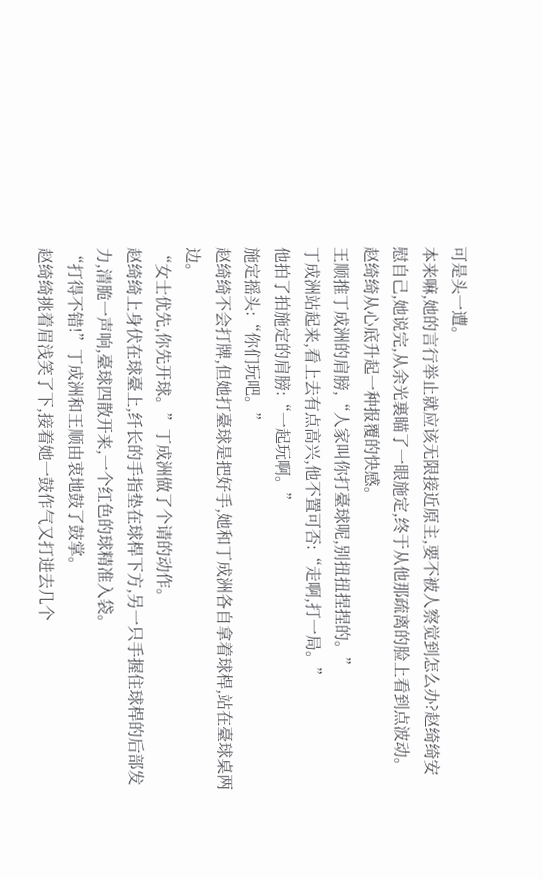可是头一遭。
本来嘛,她的言行举止就应该无限接近原主,要不被人察觉到怎么办?赵绮绮安慰自己,她说完,从余光裏瞄了一眼施定,终于从他那疏离的脸上看到点波动。
赵绮绮从心底升起一种报覆的快感。
王顺推丁成洲的肩膀,“人家叫你打臺球呢,别扭扭捏捏的。”
丁成洲站起来,看上去有点高兴,他不置可否:“走啊,打一局。”
他拍了拍施定的肩膀:“一起玩啊。”
施定摇头:“你们玩吧。”
赵绮绮不会打牌,但她打臺球是把好手,她和丁成洲各自拿着球桿,站在臺球桌两边。
“女士优先,你先开球。”丁成洲做了个请的动作。
赵绮绮上身伏在球臺上,纤长的手指垫在球桿下方,另一只手握住球桿的后部发力,清脆一声响,臺球四散开来,一个红色的球精准入袋。
“打得不错!”丁成洲和王顺由衷地鼓了鼓掌。
赵绮绮挑着眉浅笑了下,接着她一鼓作气又打进去几个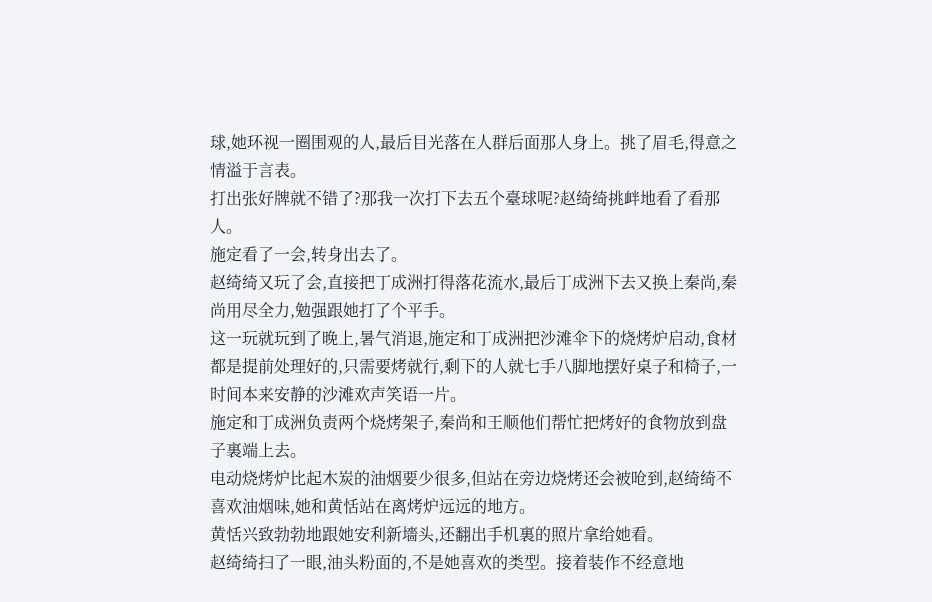球,她环视一圈围观的人,最后目光落在人群后面那人身上。挑了眉毛,得意之情溢于言表。
打出张好牌就不错了?那我一次打下去五个臺球呢?赵绮绮挑衅地看了看那人。
施定看了一会,转身出去了。
赵绮绮又玩了会,直接把丁成洲打得落花流水,最后丁成洲下去又换上秦尚,秦尚用尽全力,勉强跟她打了个平手。
这一玩就玩到了晚上,暑气消退,施定和丁成洲把沙滩伞下的烧烤炉启动,食材都是提前处理好的,只需要烤就行,剩下的人就七手八脚地摆好桌子和椅子,一时间本来安静的沙滩欢声笑语一片。
施定和丁成洲负责两个烧烤架子,秦尚和王顺他们帮忙把烤好的食物放到盘子裏端上去。
电动烧烤炉比起木炭的油烟要少很多,但站在旁边烧烤还会被呛到,赵绮绮不喜欢油烟味,她和黄恬站在离烤炉远远的地方。
黄恬兴致勃勃地跟她安利新墻头,还翻出手机裏的照片拿给她看。
赵绮绮扫了一眼,油头粉面的,不是她喜欢的类型。接着装作不经意地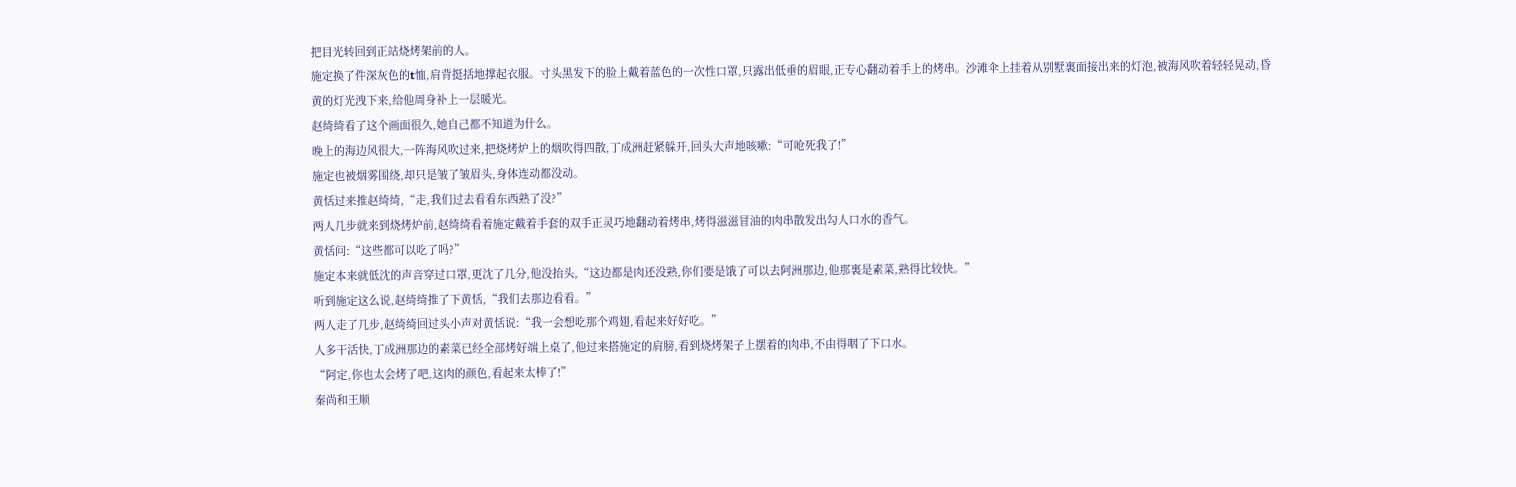把目光转回到正站烧烤架前的人。
施定换了件深灰色的t恤,肩背挺括地撑起衣服。寸头黑发下的脸上戴着蓝色的一次性口罩,只露出低垂的眉眼,正专心翻动着手上的烤串。沙滩伞上挂着从别墅裏面接出来的灯泡,被海风吹着轻轻晃动,昏黄的灯光洩下来,给他周身补上一层暖光。
赵绮绮看了这个画面很久,她自己都不知道为什么。
晚上的海边风很大,一阵海风吹过来,把烧烤炉上的烟吹得四散,丁成洲赶紧躲开,回头大声地咳嗽:“可呛死我了!”
施定也被烟雾围绕,却只是皱了皱眉头,身体连动都没动。
黄恬过来推赵绮绮,“走,我们过去看看东西熟了没?”
两人几步就来到烧烤炉前,赵绮绮看着施定戴着手套的双手正灵巧地翻动着烤串,烤得滋滋冒油的肉串散发出勾人口水的香气。
黄恬问:“这些都可以吃了吗?”
施定本来就低沈的声音穿过口罩,更沈了几分,他没抬头,“这边都是肉还没熟,你们要是饿了可以去阿洲那边,他那裏是素菜,熟得比较快。”
听到施定这么说,赵绮绮推了下黄恬,“我们去那边看看。”
两人走了几步,赵绮绮回过头小声对黄恬说:“我一会想吃那个鸡翅,看起来好好吃。”
人多干活快,丁成洲那边的素菜已经全部烤好端上桌了,他过来搭施定的肩膀,看到烧烤架子上摆着的肉串,不由得咽了下口水。
“阿定,你也太会烤了吧,这肉的颜色,看起来太棒了!”
秦尚和王顺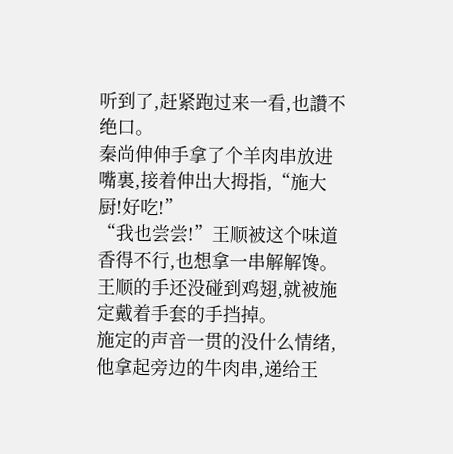听到了,赶紧跑过来一看,也讚不绝口。
秦尚伸伸手拿了个羊肉串放进嘴裏,接着伸出大拇指,“施大厨!好吃!”
“我也尝尝!”王顺被这个味道香得不行,也想拿一串解解馋。
王顺的手还没碰到鸡翅,就被施定戴着手套的手挡掉。
施定的声音一贯的没什么情绪,他拿起旁边的牛肉串,递给王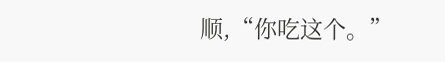顺,“你吃这个。”